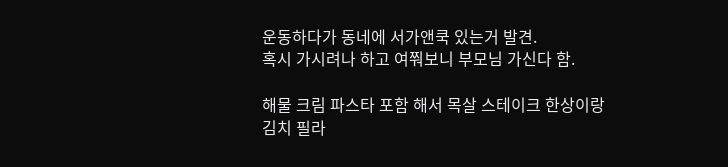운동하다가 동네에 서가앤쿡 있는거 발견.
혹시 가시려나 하고 여쭤보니 부모님 가신다 함.

해물 크림 파스타 포함 해서 목살 스테이크 한상이랑
김치 필라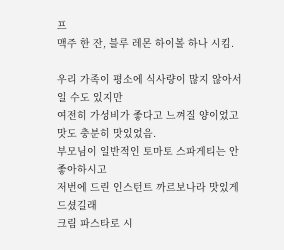프
맥주 한 잔, 블루 레몬 하이볼 하나 시킴.

우리 가족이 평소에 식사량이 많지 않아서 일 수도 있지만
여전히 가성비가 좋다고 느껴질 양이었고
맛도 충분히 맛있었음.
부모님이 일반적인 토마토 스파게티는 안 좋아하시고
저번에 드린 인스턴트 까르보나라 맛있게 드셨길래
크림 파스타로 시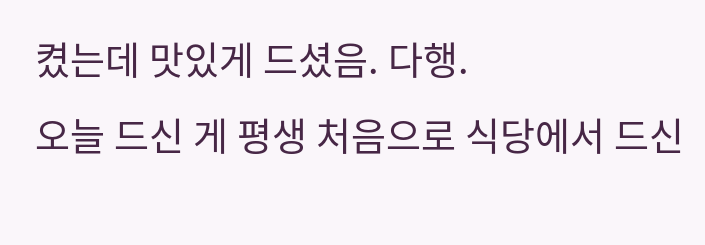켰는데 맛있게 드셨음. 다행.
오늘 드신 게 평생 처음으로 식당에서 드신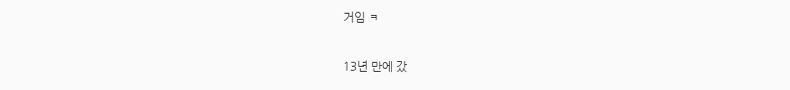거임 ㅋ

13년 만에 갔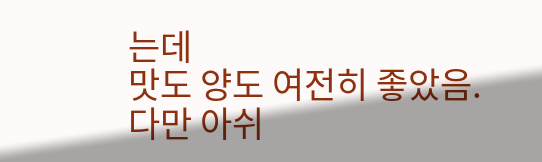는데
맛도 양도 여전히 좋았음.
다만 아쉬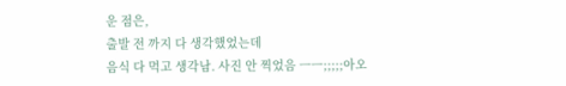운 점은,
출발 전 까지 다 생각했었는데
음식 다 먹고 생각남. 사진 안 찍었음 ㅡㅡ;;;;;아오